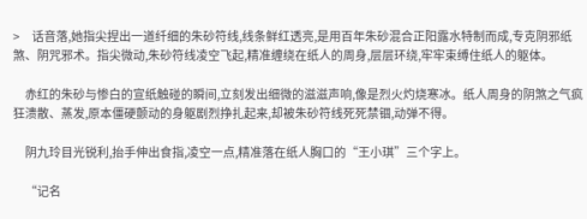>    话音落,她指尖捏出一道纤细的朱砂符线,线条鲜红透亮,是用百年朱砂混合正阳露水特制而成,专克阴邪纸煞、阴咒邪术。指尖微动,朱砂符线凌空飞起,精准缠绕在纸人的周身,层层环绕,牢牢束缚住纸人的躯体。

    赤红的朱砂与惨白的宣纸触碰的瞬间,立刻发出细微的滋滋声响,像是烈火灼烧寒冰。纸人周身的阴煞之气疯狂溃散、蒸发,原本僵硬颤动的身躯剧烈挣扎起来,却被朱砂符线死死禁锢,动弹不得。

    阴九玲目光锐利,抬手伸出食指,凌空一点,精准落在纸人胸口的“王小琪”三个字上。

    “记名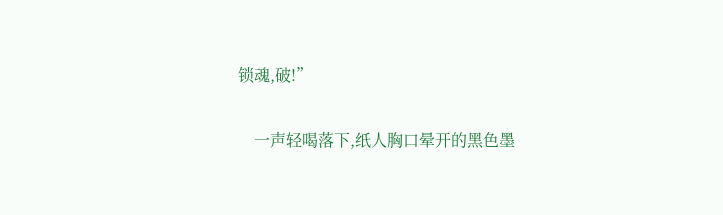锁魂,破!”

    一声轻喝落下,纸人胸口晕开的黑色墨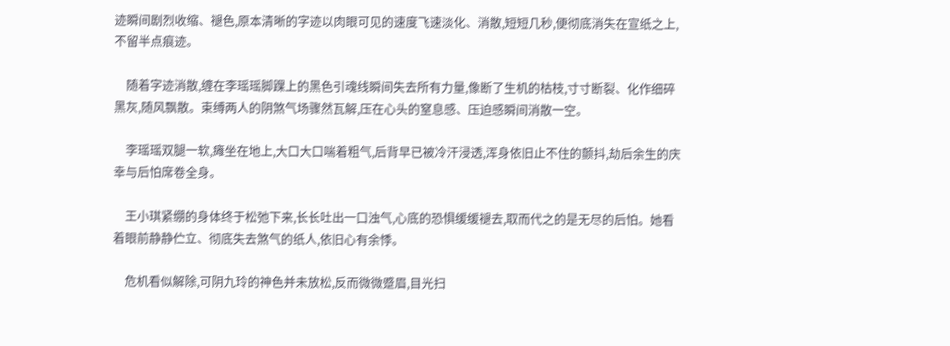迹瞬间剧烈收缩、褪色,原本清晰的字迹以肉眼可见的速度飞速淡化、消散,短短几秒,便彻底消失在宣纸之上,不留半点痕迹。

    随着字迹消散,缠在李瑶瑶脚踝上的黑色引魂线瞬间失去所有力量,像断了生机的枯枝,寸寸断裂、化作细碎黑灰,随风飘散。束缚两人的阴煞气场骤然瓦解,压在心头的窒息感、压迫感瞬间消散一空。

    李瑶瑶双腿一软,瘫坐在地上,大口大口喘着粗气,后背早已被冷汗浸透,浑身依旧止不住的颤抖,劫后余生的庆幸与后怕席卷全身。

    王小琪紧绷的身体终于松弛下来,长长吐出一口浊气,心底的恐惧缓缓褪去,取而代之的是无尽的后怕。她看着眼前静静伫立、彻底失去煞气的纸人,依旧心有余悸。

    危机看似解除,可阴九玲的神色并未放松,反而微微蹙眉,目光扫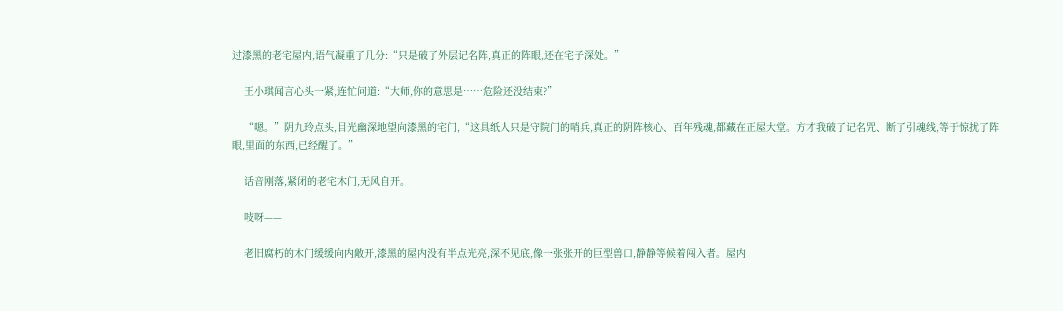过漆黑的老宅屋内,语气凝重了几分:“只是破了外层记名阵,真正的阵眼,还在宅子深处。”

    王小琪闻言心头一紧,连忙问道:“大师,你的意思是……危险还没结束?”

    “嗯。”阴九玲点头,目光幽深地望向漆黑的宅门,“这具纸人只是守院门的哨兵,真正的阴阵核心、百年残魂,都藏在正屋大堂。方才我破了记名咒、断了引魂线,等于惊扰了阵眼,里面的东西,已经醒了。”

    话音刚落,紧闭的老宅木门,无风自开。

    吱呀——

    老旧腐朽的木门缓缓向内敞开,漆黑的屋内没有半点光亮,深不见底,像一张张开的巨型兽口,静静等候着闯入者。屋内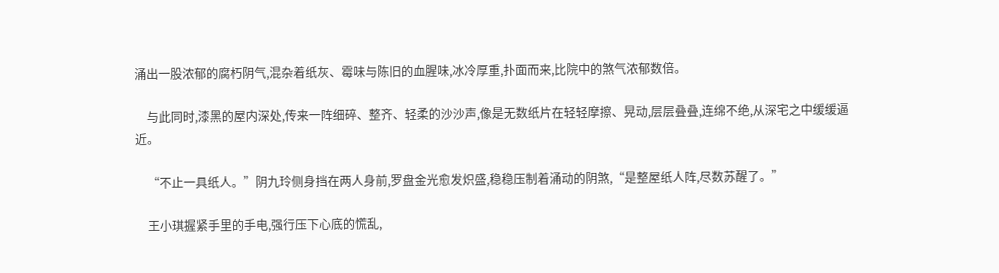涌出一股浓郁的腐朽阴气,混杂着纸灰、霉味与陈旧的血腥味,冰冷厚重,扑面而来,比院中的煞气浓郁数倍。

    与此同时,漆黑的屋内深处,传来一阵细碎、整齐、轻柔的沙沙声,像是无数纸片在轻轻摩擦、晃动,层层叠叠,连绵不绝,从深宅之中缓缓逼近。

    “不止一具纸人。”阴九玲侧身挡在两人身前,罗盘金光愈发炽盛,稳稳压制着涌动的阴煞,“是整屋纸人阵,尽数苏醒了。”

    王小琪握紧手里的手电,强行压下心底的慌乱,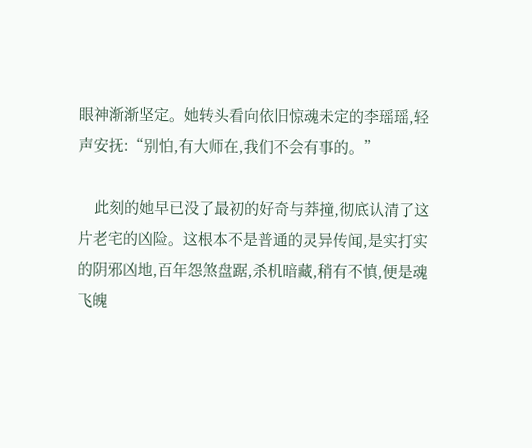眼神渐渐坚定。她转头看向依旧惊魂未定的李瑶瑶,轻声安抚:“别怕,有大师在,我们不会有事的。”

    此刻的她早已没了最初的好奇与莽撞,彻底认清了这片老宅的凶险。这根本不是普通的灵异传闻,是实打实的阴邪凶地,百年怨煞盘踞,杀机暗藏,稍有不慎,便是魂飞魄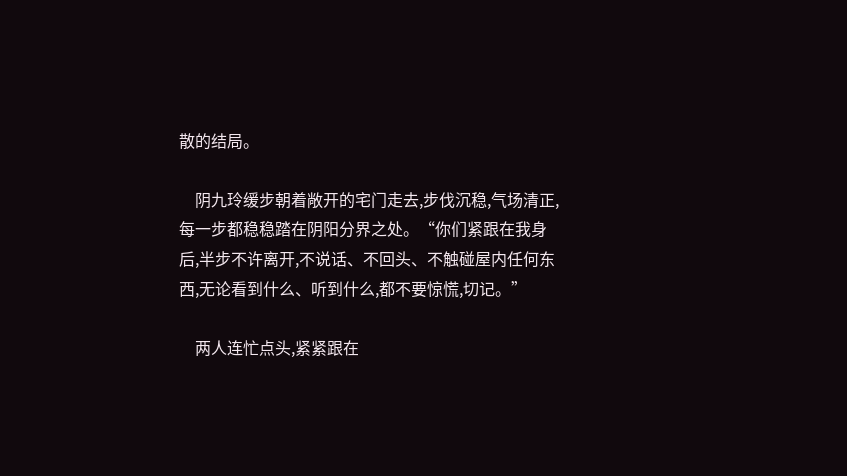散的结局。

    阴九玲缓步朝着敞开的宅门走去,步伐沉稳,气场清正,每一步都稳稳踏在阴阳分界之处。“你们紧跟在我身后,半步不许离开,不说话、不回头、不触碰屋内任何东西,无论看到什么、听到什么,都不要惊慌,切记。”

    两人连忙点头,紧紧跟在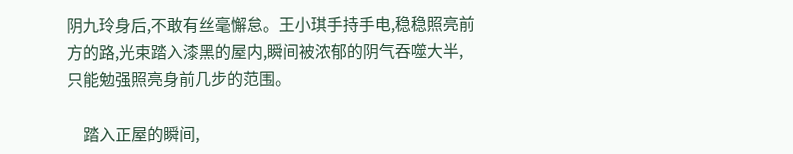阴九玲身后,不敢有丝毫懈怠。王小琪手持手电,稳稳照亮前方的路,光束踏入漆黑的屋内,瞬间被浓郁的阴气吞噬大半,只能勉强照亮身前几步的范围。

    踏入正屋的瞬间,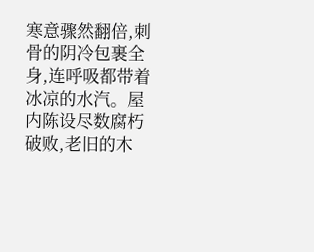寒意骤然翻倍,刺骨的阴冷包裹全身,连呼吸都带着冰凉的水汽。屋内陈设尽数腐朽破败,老旧的木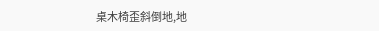桌木椅歪斜倒地,地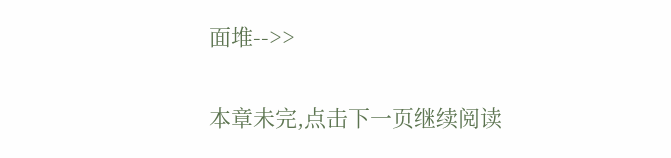面堆-->>

本章未完,点击下一页继续阅读